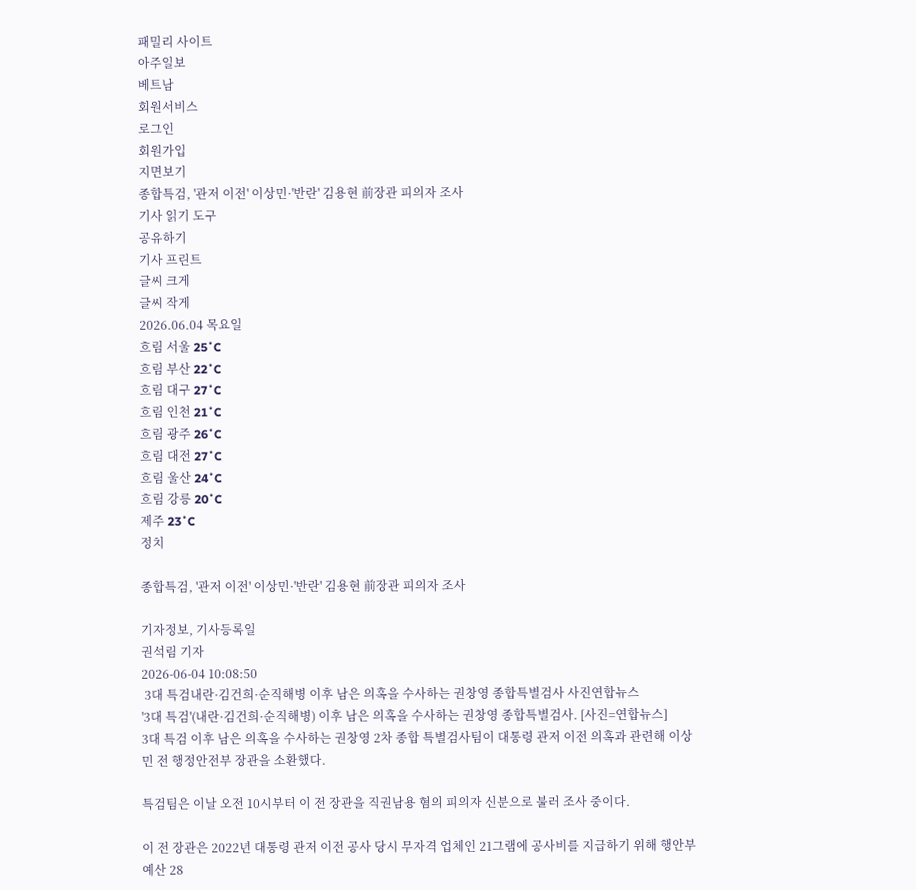패밀리 사이트
아주일보
베트남
회원서비스
로그인
회원가입
지면보기
종합특검, '관저 이전' 이상민·'반란' 김용현 前장관 피의자 조사
기사 읽기 도구
공유하기
기사 프린트
글씨 크게
글씨 작게
2026.06.04 목요일
흐림 서울 25˚C
흐림 부산 22˚C
흐림 대구 27˚C
흐림 인천 21˚C
흐림 광주 26˚C
흐림 대전 27˚C
흐림 울산 24˚C
흐림 강릉 20˚C
제주 23˚C
정치

종합특검, '관저 이전' 이상민·'반란' 김용현 前장관 피의자 조사

기자정보, 기사등록일
권석림 기자
2026-06-04 10:08:50
 3대 특검내란·김건희·순직해병 이후 남은 의혹을 수사하는 권창영 종합특별검사 사진연합뉴스
'3대 특검'(내란·김건희·순직해병) 이후 남은 의혹을 수사하는 권창영 종합특별검사. [사진=연합뉴스]
3대 특검 이후 남은 의혹을 수사하는 권창영 2차 종합 특별검사팀이 대통령 관저 이전 의혹과 관련해 이상민 전 행정안전부 장관을 소환했다.

특검팀은 이날 오전 10시부터 이 전 장관을 직권남용 혐의 피의자 신분으로 불러 조사 중이다.

이 전 장관은 2022년 대통령 관저 이전 공사 당시 무자격 업체인 21그램에 공사비를 지급하기 위해 행안부 예산 28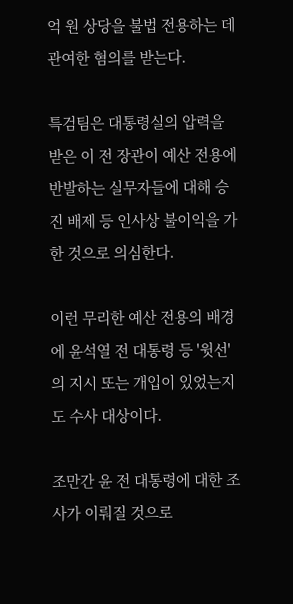억 원 상당을 불법 전용하는 데 관여한 혐의를 받는다.

특검팀은 대통령실의 압력을 받은 이 전 장관이 예산 전용에 반발하는 실무자들에 대해 승진 배제 등 인사상 불이익을 가한 것으로 의심한다.

이런 무리한 예산 전용의 배경에 윤석열 전 대통령 등 '윗선'의 지시 또는 개입이 있었는지도 수사 대상이다.

조만간 윤 전 대통령에 대한 조사가 이뤄질 것으로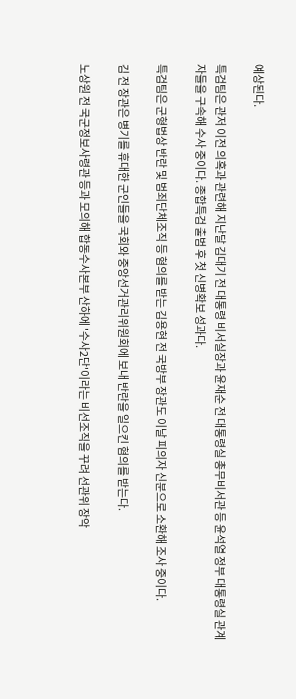예상된다.

특검팀은 관저 이전 의혹과 관련해 지난달 김대기 전 대통령 비서실장과 윤재순 전 대통령실 총무비서관 등 윤석열 정부 대통령실 관계자들을 구속해 수사 중이다. 종합특검 출범 후 첫 신병확보 성과다.

특검팀은 군형법상 반란 및 범죄단체조직 등 혐의를 받는 김용현 전 국방부 장관도 이날 피의자 신분으로 소환해 조사 중이다.

김 전 장관은 병기를 휴대한 군인들을 국회와 중앙선거관리위원회에 보내 반란을 일으킨 혐의를 받는다.

노상원 전 국군정보사령관 등과 모의해 합동수사본부 산하에 '수사2단'이라는 비선조직을 꾸려 선관위 장악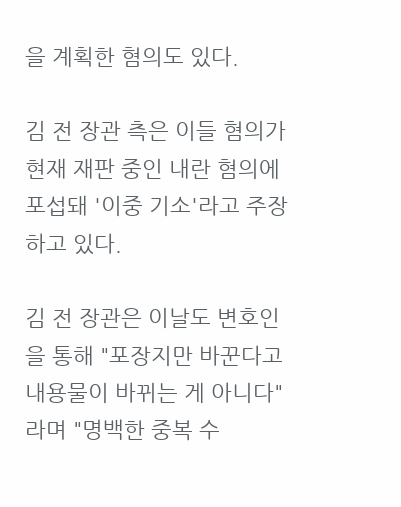을 계획한 혐의도 있다.

김 전 장관 측은 이들 혐의가 현재 재판 중인 내란 혐의에 포섭돼 '이중 기소'라고 주장하고 있다.

김 전 장관은 이날도 변호인을 통해 "포장지만 바꾼다고 내용물이 바뀌는 게 아니다"라며 "명백한 중복 수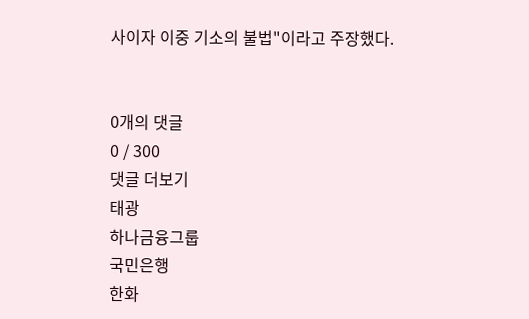사이자 이중 기소의 불법"이라고 주장했다.


0개의 댓글
0 / 300
댓글 더보기
태광
하나금융그룹
국민은행
한화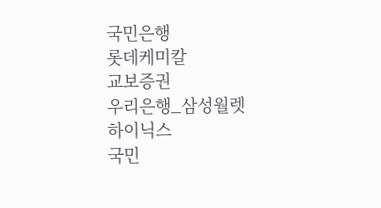국민은행
롯데케미칼
교보증권
우리은행_삼성월렛
하이닉스
국민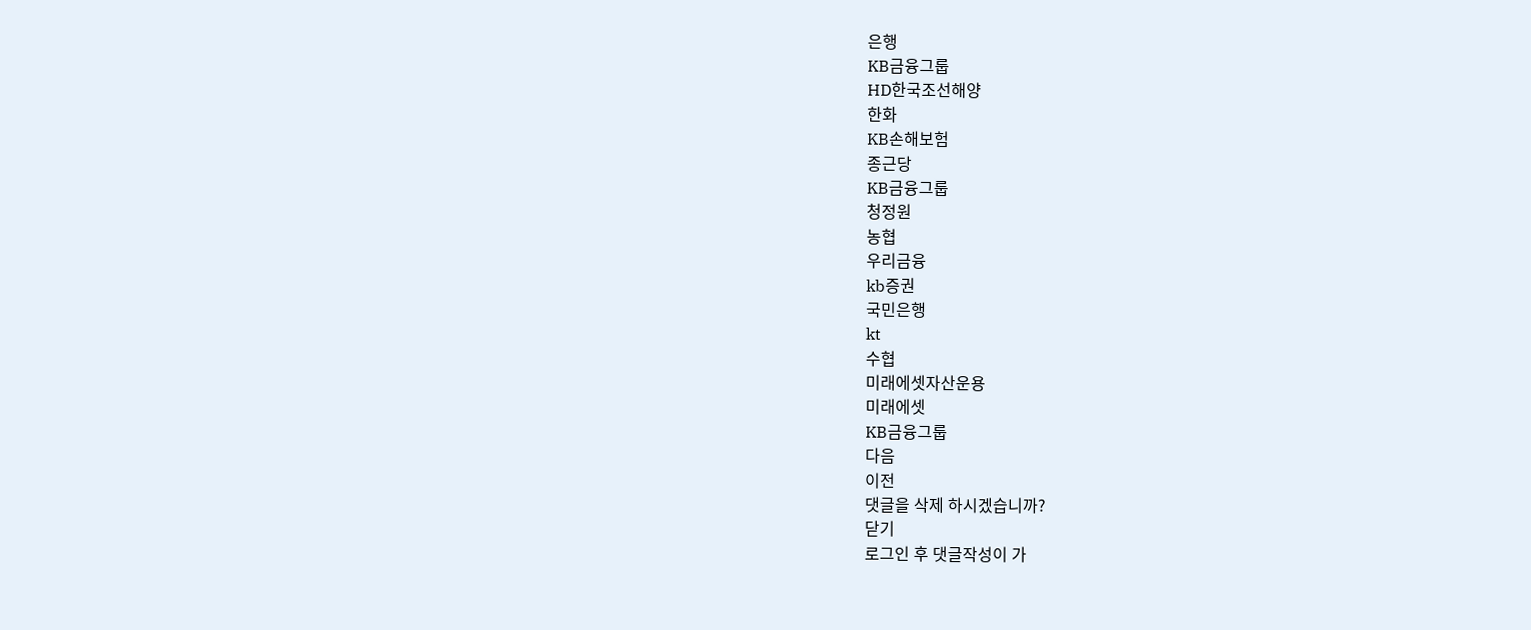은행
KB금융그룹
HD한국조선해양
한화
KB손해보험
종근당
KB금융그룹
청정원
농협
우리금융
kb증권
국민은행
kt
수협
미래에셋자산운용
미래에셋
KB금융그룹
다음
이전
댓글을 삭제 하시겠습니까?
닫기
로그인 후 댓글작성이 가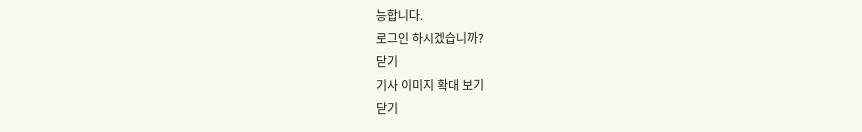능합니다.
로그인 하시겠습니까?
닫기
기사 이미지 확대 보기
닫기